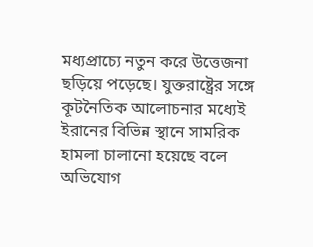মধ্যপ্রাচ্যে নতুন করে উত্তেজনা ছড়িয়ে পড়েছে। যুক্তরাষ্ট্রের সঙ্গে কূটনৈতিক আলোচনার মধ্যেই ইরানের বিভিন্ন স্থানে সামরিক হামলা চালানো হয়েছে বলে অভিযোগ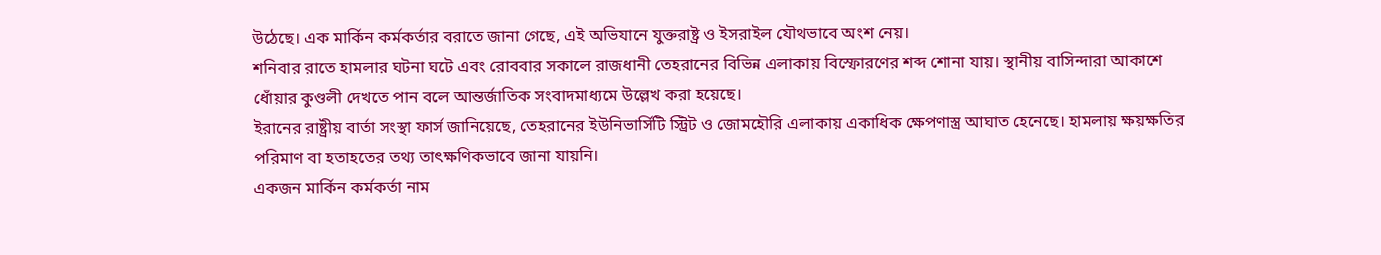উঠেছে। এক মার্কিন কর্মকর্তার বরাতে জানা গেছে, এই অভিযানে যুক্তরাষ্ট্র ও ইসরাইল যৌথভাবে অংশ নেয়।
শনিবার রাতে হামলার ঘটনা ঘটে এবং রোববার সকালে রাজধানী তেহরানের বিভিন্ন এলাকায় বিস্ফোরণের শব্দ শোনা যায়। স্থানীয় বাসিন্দারা আকাশে ধোঁয়ার কুণ্ডলী দেখতে পান বলে আন্তর্জাতিক সংবাদমাধ্যমে উল্লেখ করা হয়েছে।
ইরানের রাষ্ট্রীয় বার্তা সংস্থা ফার্স জানিয়েছে, তেহরানের ইউনিভার্সিটি স্ট্রিট ও জোমহৌরি এলাকায় একাধিক ক্ষেপণাস্ত্র আঘাত হেনেছে। হামলায় ক্ষয়ক্ষতির পরিমাণ বা হতাহতের তথ্য তাৎক্ষণিকভাবে জানা যায়নি।
একজন মার্কিন কর্মকর্তা নাম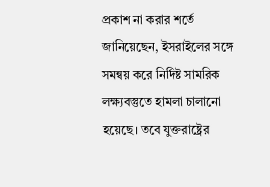প্রকাশ না করার শর্তে জানিয়েছেন, ইসরাইলের সঙ্গে সমন্বয় করে নির্দিষ্ট সামরিক লক্ষ্যবস্তুতে হামলা চালানো হয়েছে। তবে যুক্তরাষ্ট্রের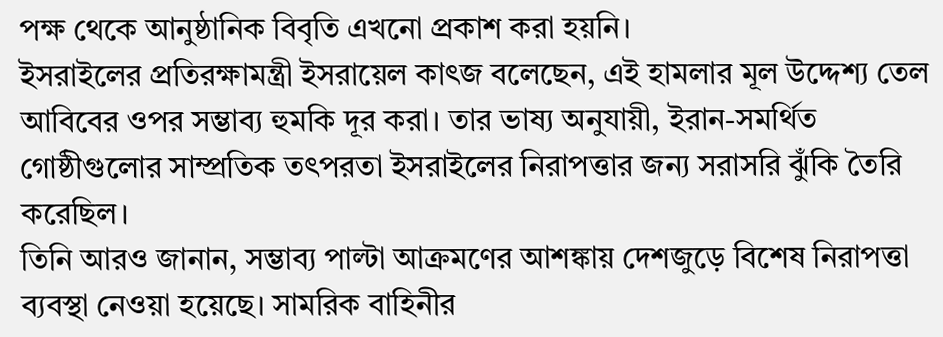পক্ষ থেকে আনুষ্ঠানিক বিবৃতি এখনো প্রকাশ করা হয়নি।
ইসরাইলের প্রতিরক্ষামন্ত্রী ইসরায়েল কাৎজ বলেছেন, এই হামলার মূল উদ্দেশ্য তেল আবিবের ওপর সম্ভাব্য হুমকি দূর করা। তার ভাষ্য অনুযায়ী, ইরান-সমর্থিত গোষ্ঠীগুলোর সাম্প্রতিক তৎপরতা ইসরাইলের নিরাপত্তার জন্য সরাসরি ঝুঁকি তৈরি করেছিল।
তিনি আরও জানান, সম্ভাব্য পাল্টা আক্রমণের আশঙ্কায় দেশজুড়ে বিশেষ নিরাপত্তা ব্যবস্থা নেওয়া হয়েছে। সামরিক বাহিনীর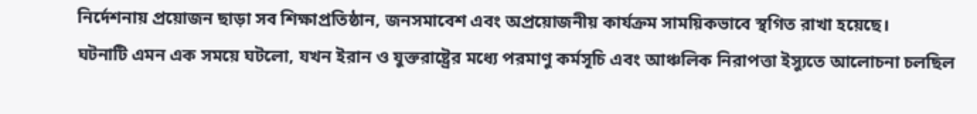নির্দেশনায় প্রয়োজন ছাড়া সব শিক্ষাপ্রতিষ্ঠান, জনসমাবেশ এবং অপ্রয়োজনীয় কার্যক্রম সাময়িকভাবে স্থগিত রাখা হয়েছে।
ঘটনাটি এমন এক সময়ে ঘটলো, যখন ইরান ও যুক্তরাষ্ট্রের মধ্যে পরমাণু কর্মসূচি এবং আঞ্চলিক নিরাপত্তা ইস্যুতে আলোচনা চলছিল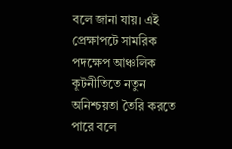বলে জানা যায়। এই প্রেক্ষাপটে সামরিক পদক্ষেপ আঞ্চলিক কূটনীতিতে নতুন অনিশ্চয়তা তৈরি করতে পারে বলে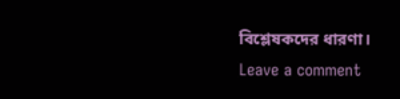বিশ্লেষকদের ধারণা।
Leave a comment